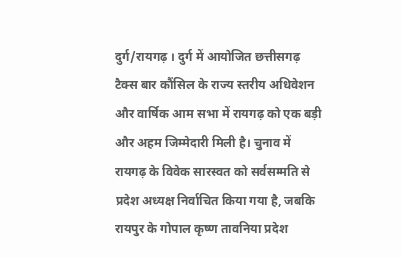दुर्ग/रायगढ़ । दुर्ग में आयोजित छत्तीसगढ़ टैक्स बार कौंसिल के राज्य स्तरीय अधिवेशन और वार्षिक आम सभा में रायगढ़ को एक बड़ी और अहम जिम्मेदारी मिली है। चुनाव में रायगढ़ के विवेक सारस्वत को सर्वसम्मति से प्रदेश अध्यक्ष निर्वाचित किया गया है, जबकि रायपुर के गोपाल कृष्ण तावनिया प्रदेश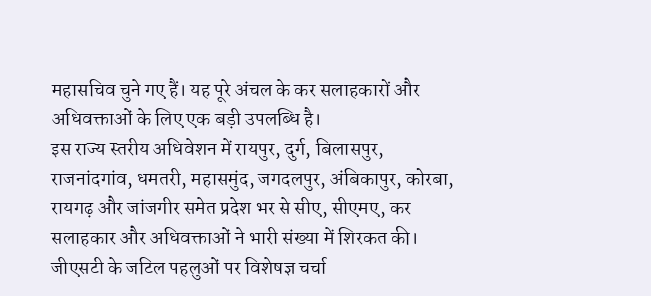महासचिव चुने गए हैं। यह पूरे अंचल के कर सलाहकारों और अधिवक्ताओं के लिए एक बड़ी उपलब्धि है।
इस राज्य स्तरीय अधिवेशन में रायपुर, दुर्ग, बिलासपुर, राजनांदगांव, धमतरी, महासमुंद, जगदलपुर, अंबिकापुर, कोरबा, रायगढ़ और जांजगीर समेत प्रदेश भर से सीए, सीएमए, कर सलाहकार और अधिवक्ताओं ने भारी संख्या में शिरकत की।
जीएसटी के जटिल पहलुओं पर विशेषज्ञ चर्चा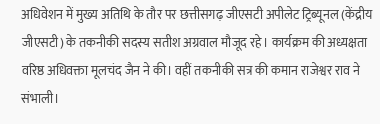अधिवेशन में मुख्य अतिथि के तौर पर छत्तीसगढ़ जीएसटी अपीलेट ट्रिब्यूनल (केंद्रीय जीएसटी) के तकनीकी सदस्य सतीश अग्रवाल मौजूद रहे। कार्यक्रम की अध्यक्षता वरिष्ठ अधिवक्ता मूलचंद जैन ने की। वहीं तकनीकी सत्र की कमान राजेश्वर राव ने संभाली।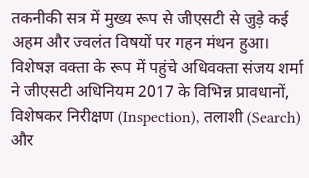तकनीकी सत्र में मुख्य रूप से जीएसटी से जुड़े कई अहम और ज्वलंत विषयों पर गहन मंथन हुआ। विशेषज्ञ वक्ता के रूप में पहुंचे अधिवक्ता संजय शर्मा ने जीएसटी अधिनियम 2017 के विभिन्न प्रावधानों, विशेषकर निरीक्षण (Inspection), तलाशी (Search) और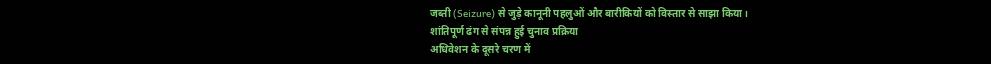जब्ती (Seizure) से जुड़े कानूनी पहलुओं और बारीकियों को विस्तार से साझा किया।
शांतिपूर्ण ढंग से संपन्न हुई चुनाव प्रक्रिया
अधिवेशन के दूसरे चरण में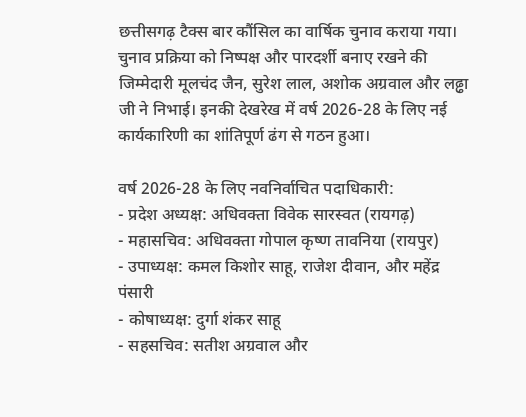छत्तीसगढ़ टैक्स बार कौंसिल का वार्षिक चुनाव कराया गया। चुनाव प्रक्रिया को निष्पक्ष और पारदर्शी बनाए रखने की जिम्मेदारी मूलचंद जैन, सुरेश लाल, अशोक अग्रवाल और लढ्ढा जी ने निभाई। इनकी देखरेख में वर्ष 2026-28 के लिए नई कार्यकारिणी का शांतिपूर्ण ढंग से गठन हुआ।

वर्ष 2026-28 के लिए नवनिर्वाचित पदाधिकारी:
- प्रदेश अध्यक्ष: अधिवक्ता विवेक सारस्वत (रायगढ़)
- महासचिव: अधिवक्ता गोपाल कृष्ण तावनिया (रायपुर)
- उपाध्यक्ष: कमल किशोर साहू, राजेश दीवान, और महेंद्र पंसारी
- कोषाध्यक्ष: दुर्गा शंकर साहू
- सहसचिव: सतीश अग्रवाल और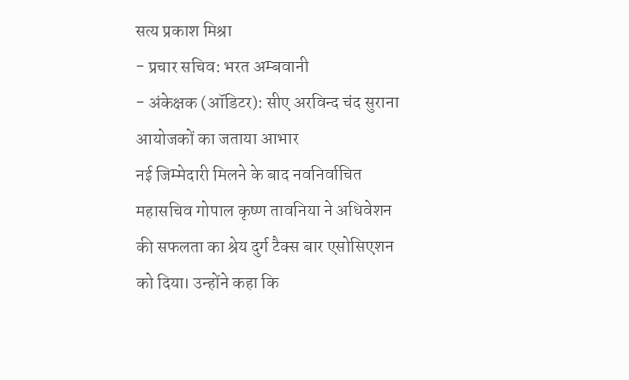सत्य प्रकाश मिश्रा
- प्रचार सचिव: भरत अम्बवानी
- अंकेक्षक (ऑडिटर): सीए अरविन्द चंद सुराना
आयोजकों का जताया आभार
नई जिम्मेदारी मिलने के बाद नवनिर्वाचित महासचिव गोपाल कृष्ण तावनिया ने अधिवेशन की सफलता का श्रेय दुर्ग टैक्स बार एसोसिएशन को दिया। उन्होंने कहा कि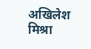अखिलेश मिश्रा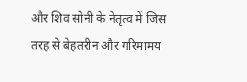और शिव सोनी के नेतृत्व में जिस तरह से बेहतरीन और गरिमामय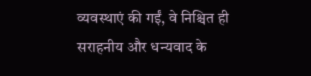व्यवस्थाएं की गईं, वे निश्चित ही सराहनीय और धन्यवाद के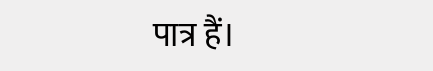पात्र हैं।